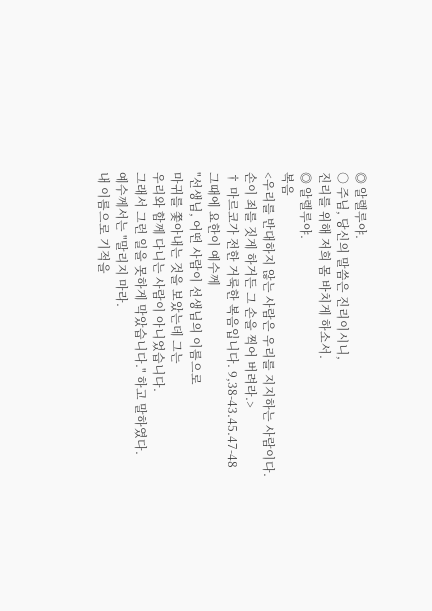◎ 알렐루야.
○ 주님, 당신의 말씀은 진리이시니,
진리를 위해 저희 몸 바치게 하소서.
◎ 알렐루야.
복음
<우리를 반대하지 않는 사람은 우리를 지지하는 사람이다.
손이 죄를 짓게 하거든 그 손을 찍어 버려라.>
† 마르코가 전한 거룩한 복음입니다. 9,38-43.45.47-48
그때에 요한이 예수께
"선생님, 어떤 사람이 선생님의 이름으로
마귀를 쫓아내는 것을 보았는데 그는
우리와 함께 다니는 사람이 아니었습니다.
그래서 그런 일을 못하게 막았습니다." 하고 말하였다.
예수께서는 "말리지 마라.
내 이름으로 기적을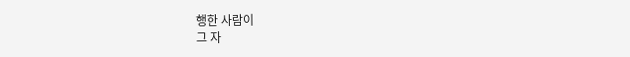행한 사람이
그 자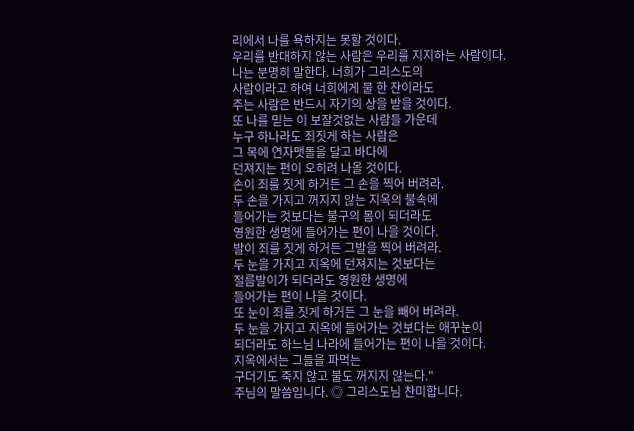리에서 나를 욕하지는 못할 것이다.
우리를 반대하지 않는 사람은 우리를 지지하는 사람이다.
나는 분명히 말한다. 너희가 그리스도의
사람이라고 하여 너희에게 물 한 잔이라도
주는 사람은 반드시 자기의 상을 받을 것이다.
또 나를 믿는 이 보잘것없는 사람들 가운데
누구 하나라도 죄짓게 하는 사람은
그 목에 연자맷돌을 달고 바다에
던져지는 편이 오히려 나올 것이다.
손이 죄를 짓게 하거든 그 손을 찍어 버려라.
두 손을 가지고 꺼지지 않는 지옥의 불속에
들어가는 것보다는 불구의 몸이 되더라도
영원한 생명에 들어가는 편이 나을 것이다.
발이 죄를 짓게 하거든 그발을 찍어 버려라.
두 눈을 가지고 지옥에 던져지는 것보다는
절름발이가 되더라도 영원한 생명에
들어가는 편이 나을 것이다.
또 눈이 죄를 짓게 하거든 그 눈을 빼어 버려라.
두 눈을 가지고 지옥에 들어가는 것보다는 애꾸눈이
되더라도 하느님 나라에 들어가는 편이 나을 것이다.
지옥에서는 그들을 파먹는
구더기도 죽지 않고 불도 꺼지지 않는다."
주님의 말씀입니다. ◎ 그리스도님 찬미합니다.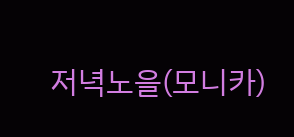저녁노을(모니카)